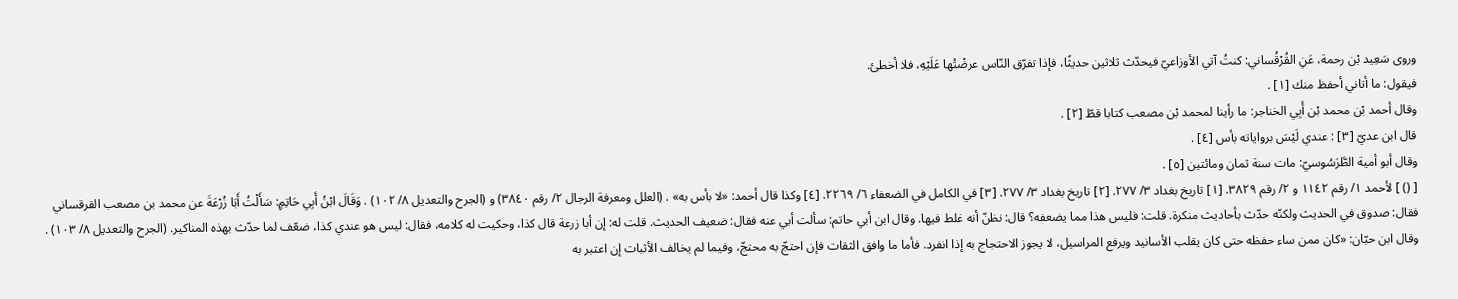وروى سَعِيد بْن رحمة، عَنِ القُرْقُساني: كنتُ آتي الأوزاعيّ فيحدّث ثلاثين حديثًا، فإذا تفرّق النّاس عرضْتُها عَلَيْهِ، فلا أخطئ.
فيقول: ما أتاني أحفظ منك [١] .
وقال أحمد بْن محمد بْن أَبِي الخناجر: ما رأينا لمحمد بْن مصعب كتابا قطّ [٢] .
قال ابن عديّ [٣] : عندي لَيْسَ برواياته بأس [٤] .
وقال أبو أمية الطَّرَسُوسيّ: مات سنة ثمان ومائتين [٥] .
[ () ] لأحمد ١/ رقم ١١٤٢ و ٢/ رقم ٣٨٢٩. [١] تاريخ بغداد ٣/ ٢٧٧. [٢] تاريخ بغداد ٣/ ٢٧٧. [٣] في الكامل في الضعفاء ٦/ ٢٢٦٩. [٤] وكذا قال أحمد: «لا بأس به» . (العلل ومعرفة الرجال ٢/ رقم ٣٨٤٠) و (الجرح والتعديل ٨/ ١٠٢) . وَقَالَ ابْنُ أَبِي حَاتِمٍ: سَأَلْتُ أَبَا زُرْعَةَ عن محمد بن مصعب القرقساني فقال: صدوق في الحديث ولكنّه حدّث بأحاديث منكرة. قلت: فليس هذا مما يضعفه؟ قال: نظنّ أنه غلط فيها. وقال ابن أبي حاتم: سألت أبي عنه فقال: ضعيف الحديث. قلت له: إن أبا زرعة قال كذا، وحكيت له كلامه، فقال: ليس هو عندي كذا، ضعّف لما حدّث بهذه المناكير. (الجرح والتعديل ٨/ ١٠٣) . وقال ابن حبّان: «كان ممن ساء حفظه حتى كان يقلب الأسانيد ويرفع المراسيل، لا يجوز الاحتجاج به إذا انفرد. فأما ما وافق الثقات فإن احتجّ به محتجّ، وفيما لم يخالف الأثبات إن اعتبر به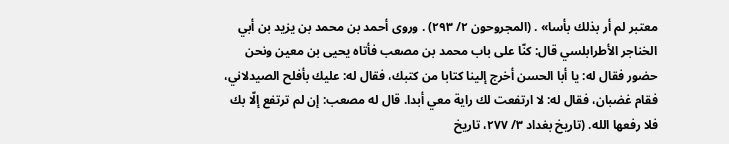معتبر لم أر بذلك بأسا» . (المجروحون ٢/ ٢٩٣) . وروى أحمد بن محمد بن يزيد بن أبي الخناجر الأطرابلسي قال: كنّا على باب محمد بن مصعب فأتاه يحيى بن معين ونحن حضور فقال له: يا أبا الحسن أخرج إلينا كتابا من كتبك، فقال له: عليك بأفلح الصيدلاني، فقام غضبان، فقال له: لا ارتفعت لك راية معي أبدا. قال له مصعب: إن لم ترتفع إلّا بك فلا رفعها الله. (تاريخ بغداد ٣/ ٢٧٧، تاريخ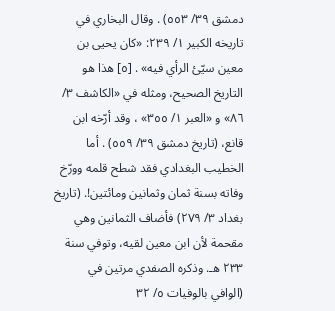دمشق ٣٩/ ٥٥٣) . وقال البخاري في تاريخه الكبير ١/ ٢٣٩: «كان يحيى بن معين سيّئ الرأي فيه» . [٥] هذا هو التاريخ الصحيح، ومثله في «الكاشف ٣/ ٨٦» و «العبر ١/ ٣٥٥» ، وقد أرّخه ابن قانع، (تاريخ دمشق ٣٩/ ٥٥٩) . أما الخطيب البغدادي فقد شطح قلمه وورّخ وفاته بسنة ثمان وثمانين ومائتين!. (تاريخ بغداد ٣/ ٢٧٩) فأضاف الثمانين وهي مقحمة لأن ابن معين لقيه، وتوفي سنة ٢٣٣ هـ. وذكره الصفدي مرتين في (الوافي بالوفيات ٥/ ٣٢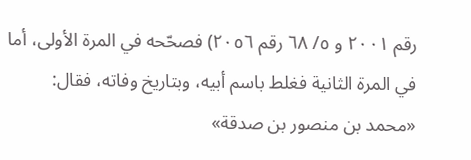رقم ٢٠٠١ و ٥/ ٦٨ رقم ٢٠٥٦) فصحّحه في المرة الأولى، أما في المرة الثانية فغلط باسم أبيه، وبتاريخ وفاته، فقال: «محمد بن منصور بن صدقة»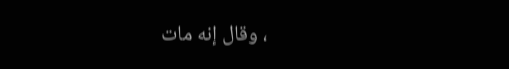، وقال إنه مات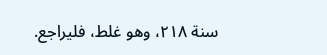سنة ٢١٨، وهو غلط، فليراجع.